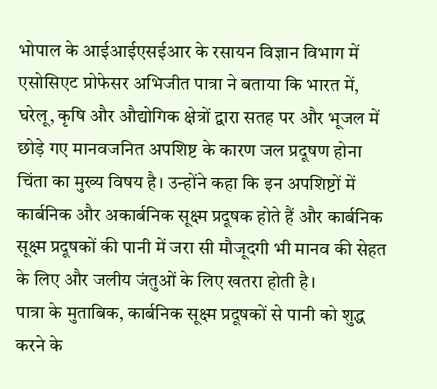भोपाल के आईआईएसईआर के रसायन विज्ञान विभाग में एसोसिएट प्रोफेसर अभिजीत पात्रा ने बताया कि भारत में, घरेलू, कृषि और औद्योगिक क्षेत्रों द्वारा सतह पर और भूजल में छोड़े गए मानवजनित अपशिष्ट के कारण जल प्रदूषण होना चिंता का मुख्य विषय है। उन्होंने कहा कि इन अपशिष्टों में कार्बनिक और अकार्बनिक सूक्ष्म प्रदूषक होते हैं और कार्बनिक सूक्ष्म प्रदूषकों की पानी में जरा सी मौजूदगी भी मानव की सेहत के लिए और जलीय जंतुओं के लिए खतरा होती है।
पात्रा के मुताबिक, कार्बनिक सूक्ष्म प्रदूषकों से पानी को शुद्ध करने के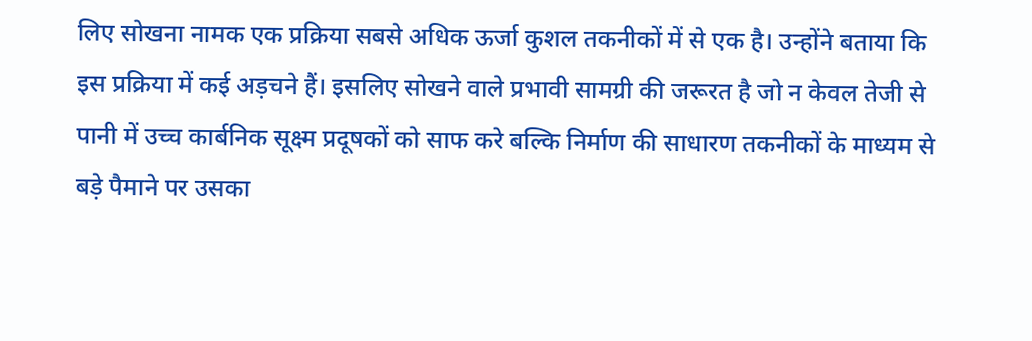लिए सोखना नामक एक प्रक्रिया सबसे अधिक ऊर्जा कुशल तकनीकों में से एक है। उन्होंने बताया कि इस प्रक्रिया में कई अड़चने हैं। इसलिए सोखने वाले प्रभावी सामग्री की जरूरत है जो न केवल तेजी से पानी में उच्च कार्बनिक सूक्ष्म प्रदूषकों को साफ करे बल्कि निर्माण की साधारण तकनीकों के माध्यम से बड़े पैमाने पर उसका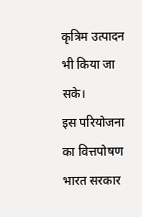कृत्रिम उत्पादन भी किया जा सके।
इस परियोजना का वित्तपोषण भारत सरकार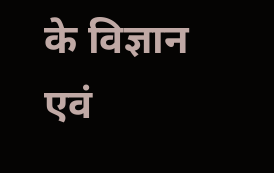के विज्ञान एवं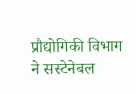प्रौद्योगिकी विभाग ने सस्टेनेबल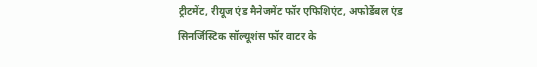ट्रीटमेंट, रीयूज एंड मैनेजमेंट फॉर एफिशिएंट, अफोर्डेबल एंड सिनर्जिस्टिक सॉल्यूशंस फॉर वाटर के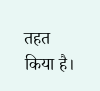तहत किया है।